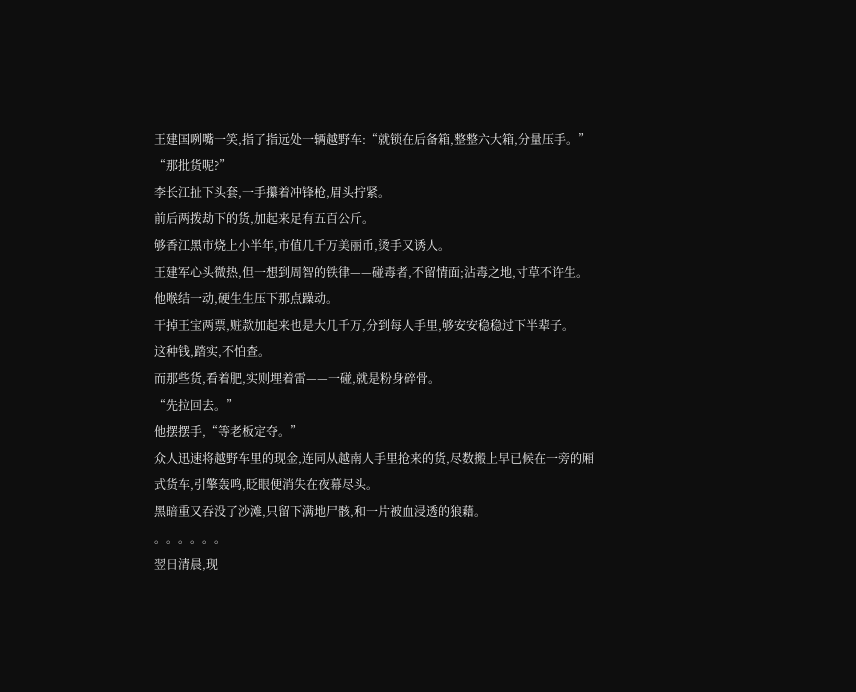王建国咧嘴一笑,指了指远处一辆越野车:“就锁在后备箱,整整六大箱,分量压手。”
“那批货呢?”
李长江扯下头套,一手攥着冲锋枪,眉头拧紧。
前后两拨劫下的货,加起来足有五百公斤。
够香江黑市烧上小半年,市值几千万美丽币,烫手又诱人。
王建军心头微热,但一想到周智的铁律——碰毒者,不留情面;沾毒之地,寸草不许生。
他喉结一动,硬生生压下那点躁动。
干掉王宝两票,赃款加起来也是大几千万,分到每人手里,够安安稳稳过下半辈子。
这种钱,踏实,不怕查。
而那些货,看着肥,实则埋着雷——一碰,就是粉身碎骨。
“先拉回去。”
他摆摆手,“等老板定夺。”
众人迅速将越野车里的现金,连同从越南人手里抢来的货,尽数搬上早已候在一旁的厢式货车,引擎轰鸣,眨眼便消失在夜幕尽头。
黑暗重又吞没了沙滩,只留下满地尸骸,和一片被血浸透的狼藉。
。。。。。。
翌日清晨,现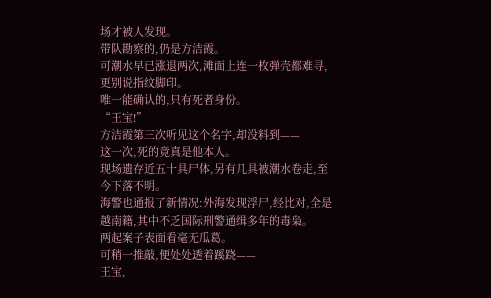场才被人发现。
带队勘察的,仍是方洁霞。
可潮水早已涨退两次,滩面上连一枚弹壳都难寻,更别说指纹脚印。
唯一能确认的,只有死者身份。
“王宝!”
方洁霞第三次听见这个名字,却没料到——
这一次,死的竟真是他本人。
现场遗存近五十具尸体,另有几具被潮水卷走,至今下落不明。
海警也通报了新情况:外海发现浮尸,经比对,全是越南籍,其中不乏国际刑警通缉多年的毒枭。
两起案子表面看毫无瓜葛。
可稍一推敲,便处处透着蹊跷——
王宝,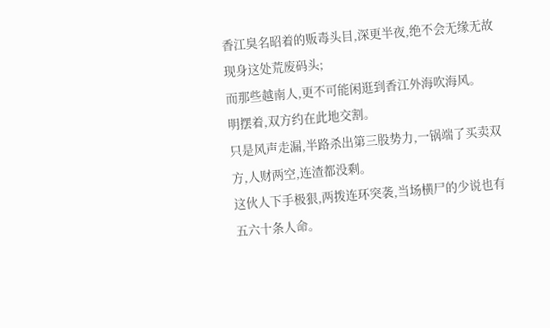香江臭名昭着的贩毒头目,深更半夜,绝不会无缘无故现身这处荒废码头;
而那些越南人,更不可能闲逛到香江外海吹海风。
明摆着,双方约在此地交割。
只是风声走漏,半路杀出第三股势力,一锅端了买卖双方,人财两空,连渣都没剩。
这伙人下手极狠,两拨连环突袭,当场横尸的少说也有五六十条人命。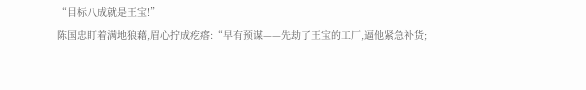“目标八成就是王宝!”
陈国忠盯着满地狼藉,眉心拧成疙瘩:“早有预谋——先劫了王宝的工厂,逼他紧急补货;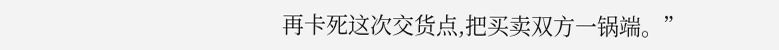再卡死这次交货点,把买卖双方一锅端。”